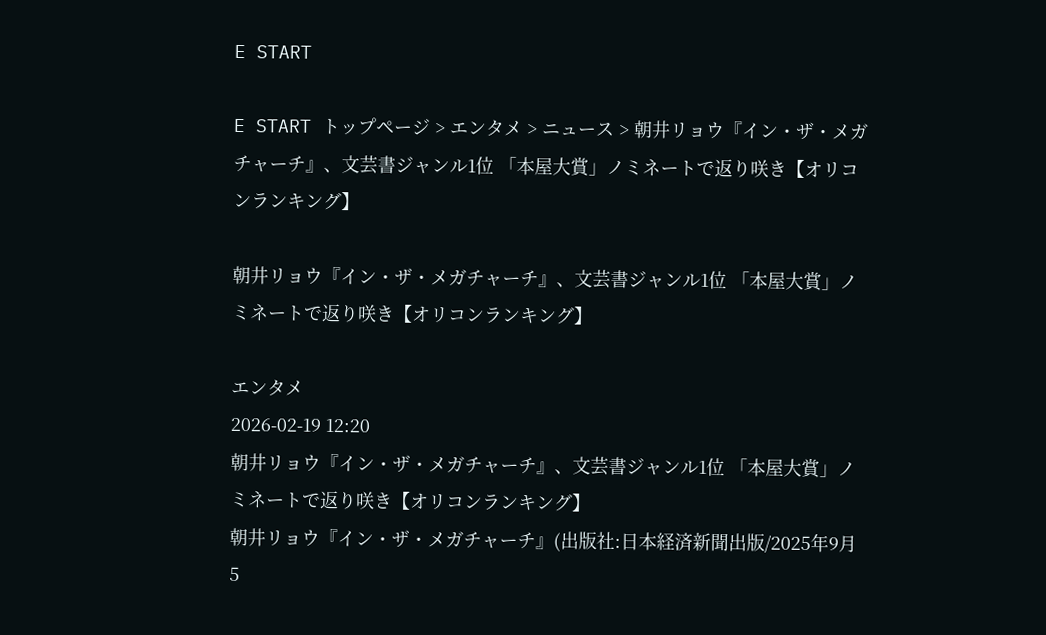E START

E START トップページ > エンタメ > ニュース > 朝井リョウ『イン・ザ・メガチャーチ』、文芸書ジャンル1位 「本屋大賞」ノミネートで返り咲き【オリコンランキング】

朝井リョウ『イン・ザ・メガチャーチ』、文芸書ジャンル1位 「本屋大賞」ノミネートで返り咲き【オリコンランキング】

エンタメ
2026-02-19 12:20
朝井リョウ『イン・ザ・メガチャーチ』、文芸書ジャンル1位 「本屋大賞」ノミネートで返り咲き【オリコンランキング】
朝井リョウ『イン・ザ・メガチャーチ』(出版社:日本経済新聞出版/2025年9月5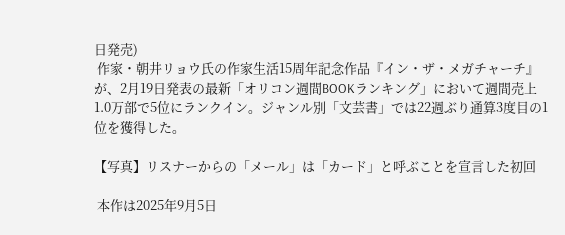日発売)
 作家・朝井リョウ氏の作家生活15周年記念作品『イン・ザ・メガチャーチ』が、2月19日発表の最新「オリコン週間BOOKランキング」において週間売上1.0万部で5位にランクイン。ジャンル別「文芸書」では22週ぶり通算3度目の1位を獲得した。

【写真】リスナーからの「メール」は「カード」と呼ぶことを宣言した初回

 本作は2025年9月5日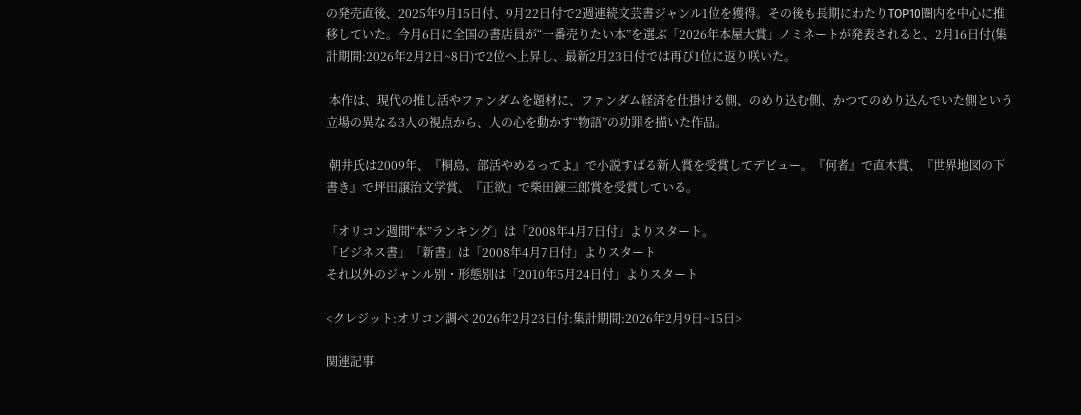の発売直後、2025年9月15日付、9月22日付で2週連続文芸書ジャンル1位を獲得。その後も長期にわたりTOP10圏内を中心に推移していた。今月6日に全国の書店員が“一番売りたい本”を選ぶ「2026年本屋大賞」ノミネートが発表されると、2月16日付(集計期間:2026年2月2日~8日)で2位へ上昇し、最新2月23日付では再び1位に返り咲いた。

 本作は、現代の推し活やファンダムを題材に、ファンダム経済を仕掛ける側、のめり込む側、かつてのめり込んでいた側という立場の異なる3人の視点から、人の心を動かす“物語”の功罪を描いた作品。

 朝井氏は2009年、『桐島、部活やめるってよ』で小説すばる新人賞を受賞してデビュー。『何者』で直木賞、『世界地図の下書き』で坪田譲治文学賞、『正欲』で柴田錬三郎賞を受賞している。

「オリコン週間“本”ランキング」は「2008年4月7日付」よりスタート。
「ビジネス書」「新書」は「2008年4月7日付」よりスタート
それ以外のジャンル別・形態別は「2010年5月24日付」よりスタート

<クレジット:オリコン調べ 2026年2月23日付:集計期間:2026年2月9日~15日>

関連記事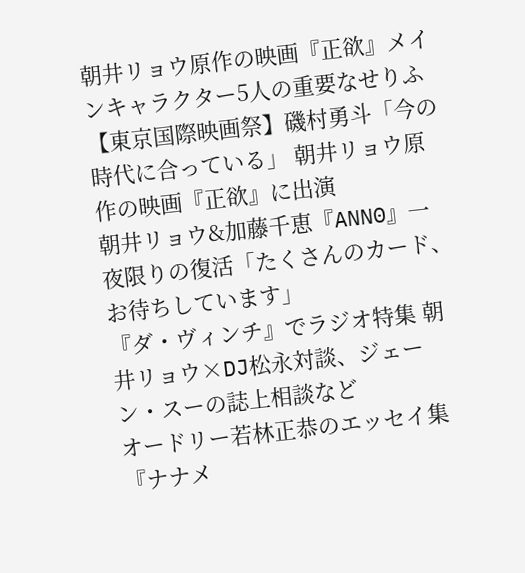朝井リョウ原作の映画『正欲』メインキャラクター5人の重要なせりふ
【東京国際映画祭】磯村勇斗「今の時代に合っている」 朝井リョウ原作の映画『正欲』に出演
朝井リョウ&加藤千恵『ANN0』一夜限りの復活「たくさんのカード、お待ちしています」
『ダ・ヴィンチ』でラジオ特集 朝井リョウ×DJ松永対談、ジェーン・スーの誌上相談など
オードリー若林正恭のエッセイ集『ナナメ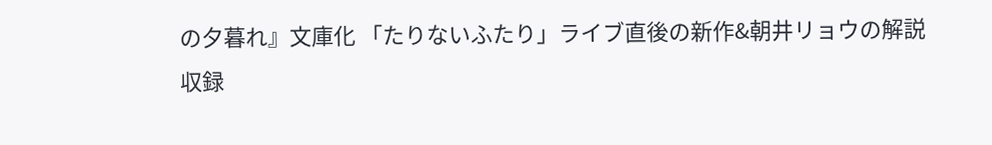の夕暮れ』文庫化 「たりないふたり」ライブ直後の新作&朝井リョウの解説収録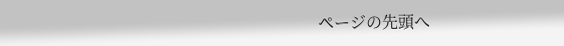ページの先頭へ